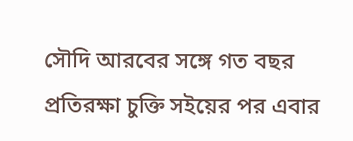সৌদি আরবের সঙ্গে গত বছর প্রতিরক্ষা চুক্তি সইয়ের পর এবার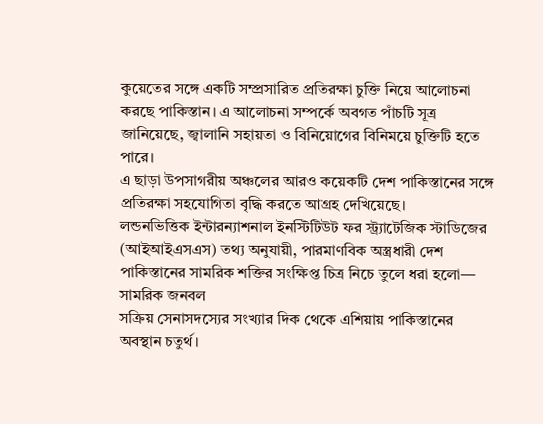কুয়েতের সঙ্গে একটি সম্প্রসারিত প্রতিরক্ষা চুক্তি নিয়ে আলোচনা করছে পাকিস্তান। এ আলোচনা সম্পর্কে অবগত পাঁচটি সূত্র জানিয়েছে, জ্বালানি সহায়তা ও বিনিয়োগের বিনিময়ে চুক্তিটি হতে পারে।
এ ছাড়া উপসাগরীয় অঞ্চলের আরও কয়েকটি দেশ পাকিস্তানের সঙ্গে প্রতিরক্ষা সহযোগিতা বৃদ্ধি করতে আগ্রহ দেখিয়েছে।
লন্ডনভিত্তিক ইন্টারন্যাশনাল ইনস্টিটিউট ফর স্ট্র্যাটেজিক স্টাডিজের (আইআইএসএস) তথ্য অনুযায়ী, পারমাণবিক অস্ত্রধারী দেশ পাকিস্তানের সামরিক শক্তির সংক্ষিপ্ত চিত্র নিচে তুলে ধরা হলো—
সামরিক জনবল
সক্রিয় সেনাসদস্যের সংখ্যার দিক থেকে এশিয়ায় পাকিস্তানের অবস্থান চতুর্থ।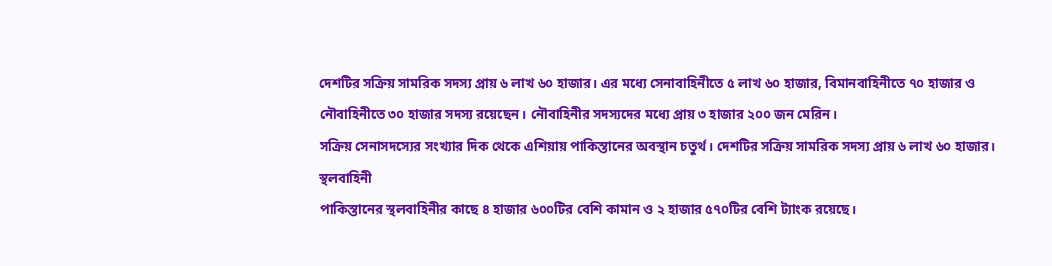দেশটির সক্রিয় সামরিক সদস্য প্রায় ৬ লাখ ৬০ হাজার। এর মধ্যে সেনাবাহিনীতে ৫ লাখ ৬০ হাজার, বিমানবাহিনীতে ৭০ হাজার ও নৌবাহিনীতে ৩০ হাজার সদস্য রয়েছেন। নৌবাহিনীর সদস্যদের মধ্যে প্রায় ৩ হাজার ২০০ জন মেরিন।
সক্রিয় সেনাসদস্যের সংখ্যার দিক থেকে এশিয়ায় পাকিস্তানের অবস্থান চতুর্থ। দেশটির সক্রিয় সামরিক সদস্য প্রায় ৬ লাখ ৬০ হাজার।
স্থলবাহিনী
পাকিস্তানের স্থলবাহিনীর কাছে ৪ হাজার ৬০০টির বেশি কামান ও ২ হাজার ৫৭০টির বেশি ট্যাংক রয়েছে।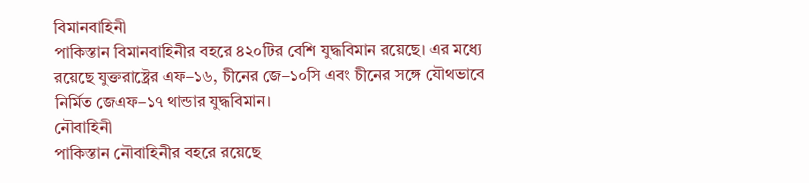বিমানবাহিনী
পাকিস্তান বিমানবাহিনীর বহরে ৪২০টির বেশি যুদ্ধবিমান রয়েছে। এর মধ্যে রয়েছে যুক্তরাষ্ট্রের এফ–১৬, চীনের জে–১০সি এবং চীনের সঙ্গে যৌথভাবে নির্মিত জেএফ–১৭ থান্ডার যুদ্ধবিমান।
নৌবাহিনী
পাকিস্তান নৌবাহিনীর বহরে রয়েছে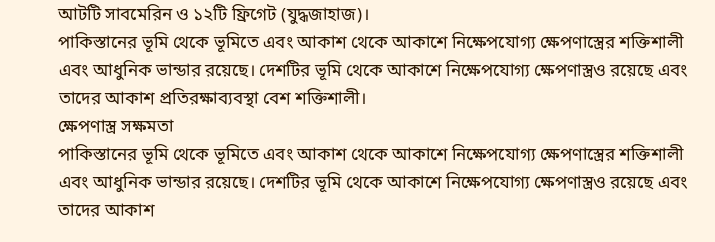আটটি সাবমেরিন ও ১২টি ফ্রিগেট (যুদ্ধজাহাজ)।
পাকিস্তানের ভূমি থেকে ভূমিতে এবং আকাশ থেকে আকাশে নিক্ষেপযোগ্য ক্ষেপণাস্ত্রের শক্তিশালী এবং আধুনিক ভান্ডার রয়েছে। দেশটির ভূমি থেকে আকাশে নিক্ষেপযোগ্য ক্ষেপণাস্ত্রও রয়েছে এবং তাদের আকাশ প্রতিরক্ষাব্যবস্থা বেশ শক্তিশালী।
ক্ষেপণাস্ত্র সক্ষমতা
পাকিস্তানের ভূমি থেকে ভূমিতে এবং আকাশ থেকে আকাশে নিক্ষেপযোগ্য ক্ষেপণাস্ত্রের শক্তিশালী এবং আধুনিক ভান্ডার রয়েছে। দেশটির ভূমি থেকে আকাশে নিক্ষেপযোগ্য ক্ষেপণাস্ত্রও রয়েছে এবং তাদের আকাশ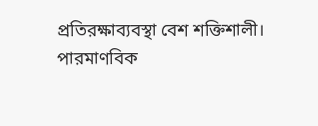প্রতিরক্ষাব্যবস্থা বেশ শক্তিশালী।
পারমাণবিক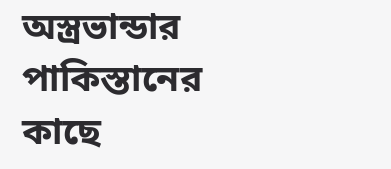অস্ত্রভান্ডার
পাকিস্তানের কাছে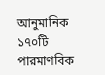আনুমানিক ১৭০টি পারমাণবিক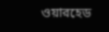ওয়ারহেড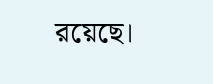রয়েছে।